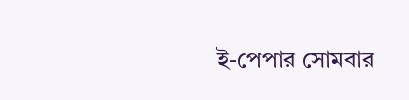ই-পেপার সোমবার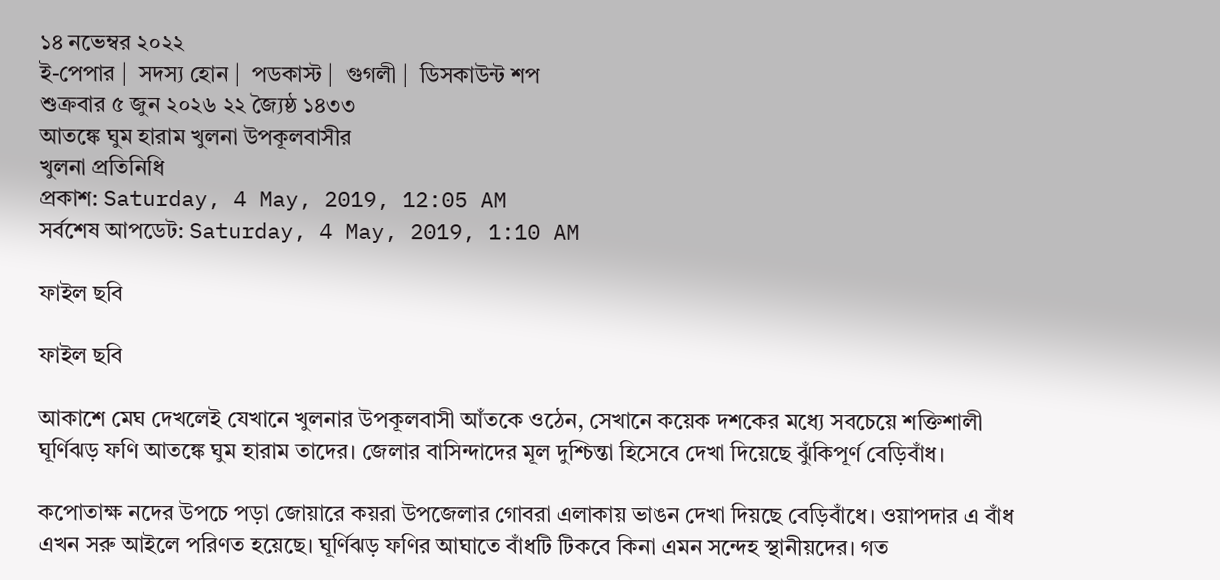১৪ নভেম্বর ২০২২
ই-পেপার |  সদস্য হোন |  পডকাস্ট |  গুগলী |  ডিসকাউন্ট শপ
শুক্রবার ৫ জুন ২০২৬ ২২ জ্যৈষ্ঠ ১৪৩৩
আতঙ্কে ঘুম হারাম খুলনা উপকূলবাসীর
খুলনা প্রতিনিধি
প্রকাশ: Saturday, 4 May, 2019, 12:05 AM
সর্বশেষ আপডেট: Saturday, 4 May, 2019, 1:10 AM

ফাইল ছবি

ফাইল ছবি

আকাশে মেঘ দেখলেই যেখানে খুলনার উপকূলবাসী আঁতকে ওঠেন, সেখানে কয়েক দশকের মধ্যে সবচেয়ে শক্তিশালী ঘূর্ণিঝড় ফণি আতঙ্কে ঘুম হারাম তাদের। জেলার বাসিন্দাদের মূল দুশ্চিন্তা হিসেবে দেখা দিয়েছে ঝুঁকিপূর্ণ বেড়িবাঁধ।

কপোতাক্ষ নদের উপচে পড়া জোয়ারে কয়রা উপজেলার গোবরা এলাকায় ভাঙন দেখা দিয়ছে বেড়িবাঁধে। ওয়াপদার এ বাঁধ এখন সরু আইলে পরিণত হয়েছে। ঘূর্ণিঝড় ফণির আঘাতে বাঁধটি টিকবে কিনা এমন সন্দেহ স্থানীয়দের। গত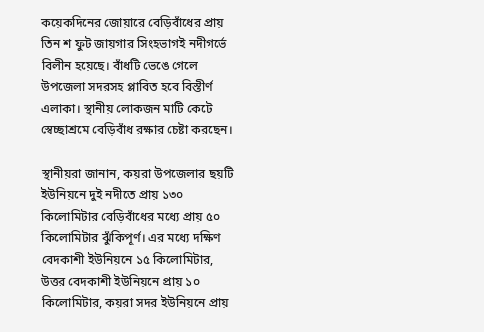কয়েকদিনের জোয়ারে বেড়িবাঁধের প্রায় তিন শ ফুট জায়গার সিংহভাগই নদীগর্ভে বিলীন হয়েছে। বাঁধটি ভেঙে গেলে উপজেলা সদরসহ প্লাবিত হবে বিস্তীর্ণ এলাকা। স্থানীয় লোকজন মাটি কেটে স্বেচ্ছাশ্রমে বেড়িবাঁধ রক্ষার চেষ্টা করছেন।

স্থানীয়রা জানান, কয়রা উপজেলার ছয়টি ইউনিয়নে দুই নদীতে প্রায় ১৩০ কিলোমিটার বেড়িবাঁধের মধ্যে প্রায় ৫০ কিলোমিটার ঝুঁকিপূর্ণ। এর মধ্যে দক্ষিণ বেদকাশী ইউনিয়নে ১৫ কিলোমিটার, উত্তর বেদকাশী ইউনিয়নে প্রায় ১০ কিলোমিটার, কয়রা সদর ইউনিয়নে প্রায়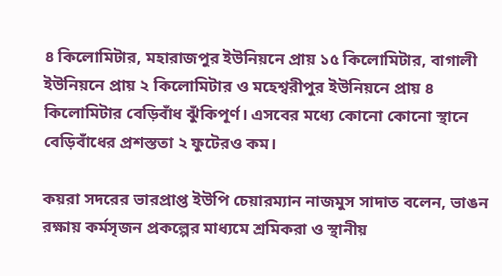৪ কিলোমিটার, মহারাজপুর ইউনিয়নে প্রায় ১৫ কিলোমিটার, বাগালী ইউনিয়নে প্রায় ২ কিলোমিটার ও মহেশ্বরীপুর ইউনিয়নে প্রায় ৪ কিলোমিটার বেড়িবাঁধ ঝুঁকিপূর্ণ। এসবের মধ্যে কোনো কোনো স্থানে বেড়িবাঁধের প্রশস্ততা ২ ফুটেরও কম।

কয়রা সদরের ভারপ্রাপ্ত ইউপি চেয়ারম্যান নাজমুস সাদাত বলেন, ভাঙন রক্ষায় কর্মসৃজন প্রকল্পের মাধ্যমে শ্রমিকরা ও স্থানীয়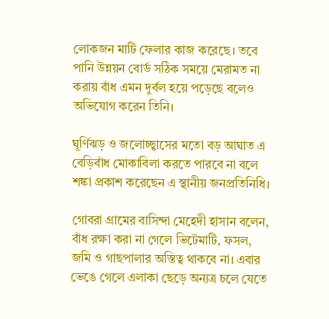লোকজন মাটি ফেলার কাজ করেছে। তবে পানি উন্নয়ন বোর্ড সঠিক সময়ে মেরামত না করায় বাঁধ এমন দুর্বল হয়ে পড়েছে বলেও অভিযোগ করেন তিনি।

ঘূর্ণিঝড় ও জলোচ্ছ্বাসের মতো বড় আঘাত এ বেড়িবাঁধ মোকাবিলা করতে পারবে না বলে শঙ্কা প্রকাশ করেছেন এ স্থানীয় জনপ্রতিনিধি।

গোবরা গ্রামের বাসিন্দা মেহেদী হাসান বলেন, বাঁধ রক্ষা করা না গেলে ভিটেমাটি, ফসল, জমি ও গাছপালার অস্তিত্ব থাকবে না। এবার ভেঙে গেলে এলাকা ছেড়ে অন্যত্র চলে যেতে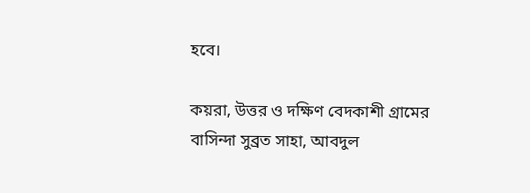হবে।

কয়রা, উত্তর ও দক্ষিণ বেদকাশী গ্রামের বাসিন্দা সুব্রত সাহা, আবদুল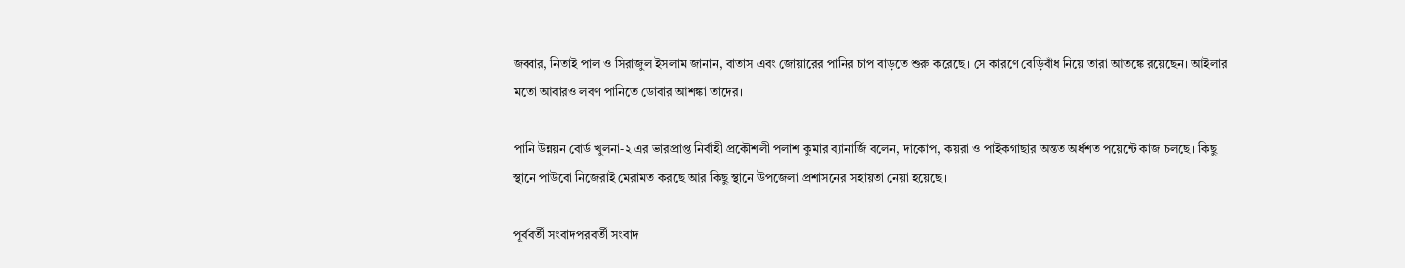জব্বার, নিতাই পাল ও সিরাজুল ইসলাম জানান, বাতাস এবং জোয়ারের পানির চাপ বাড়তে শুরু করেছে। সে কারণে বেড়িবাঁধ নিয়ে তারা আতঙ্কে রয়েছেন। আইলার মতো আবারও লবণ পানিতে ডোবার আশঙ্কা তাদের।

পানি উন্নয়ন বোর্ড খুলনা-২ এর ভারপ্রাপ্ত নির্বাহী প্রকৌশলী পলাশ কুমার ব্যানার্জি বলেন, দাকোপ, কয়রা ও পাইকগাছার অন্তত অর্ধশত পয়েন্টে কাজ চলছে। কিছু স্থানে পাউবো নিজেরাই মেরামত করছে আর কিছু স্থানে উপজেলা প্রশাসনের সহায়তা নেয়া হয়েছে।

পূর্ববর্তী সংবাদপরবর্তী সংবাদ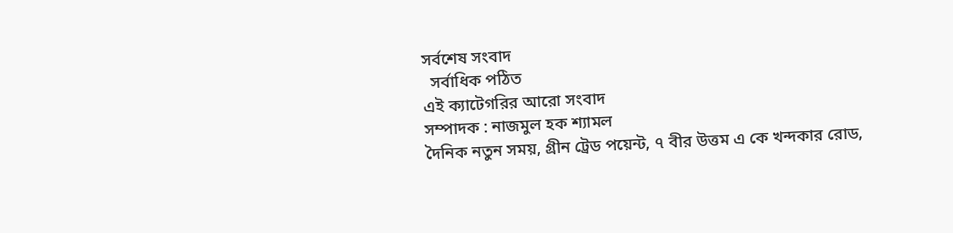সর্বশেষ সংবাদ
  সর্বাধিক পঠিত
এই ক্যাটেগরির আরো সংবাদ
সম্পাদক : নাজমুল হক শ্যামল
দৈনিক নতুন সময়, গ্রীন ট্রেড পয়েন্ট, ৭ বীর উত্তম এ কে খন্দকার রোড,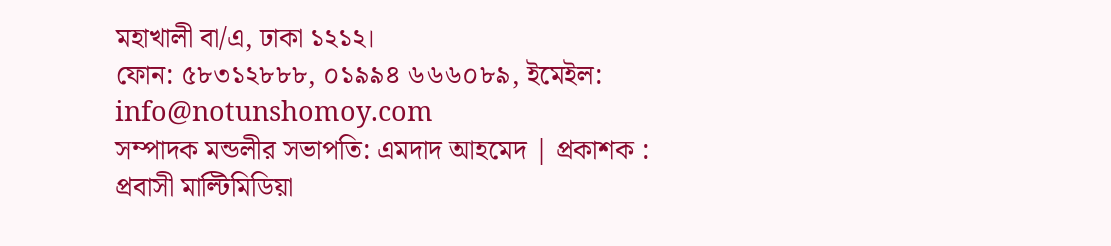মহাখালী বা/এ, ঢাকা ১২১২।
ফোন: ৫৮৩১২৮৮৮, ০১৯৯৪ ৬৬৬০৮৯, ইমেইল: info@notunshomoy.com
সম্পাদক মন্ডলীর সভাপতি: এমদাদ আহমেদ | প্রকাশক : প্রবাসী মাল্টিমিডিয়া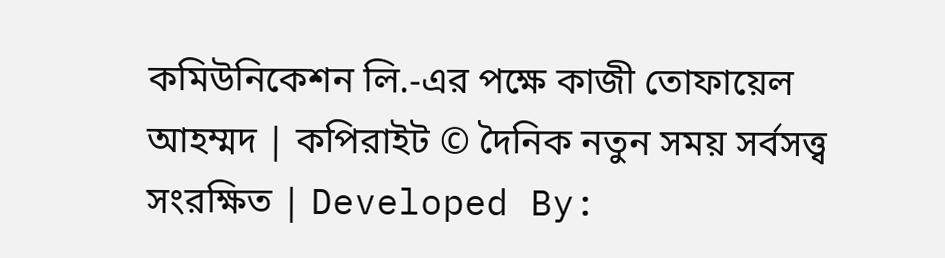কমিউনিকেশন লি.-এর পক্ষে কাজী তোফায়েল আহম্মদ | কপিরাইট © দৈনিক নতুন সময় সর্বসত্ত্ব সংরক্ষিত | Developed By: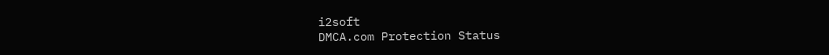i2soft
DMCA.com Protection Status